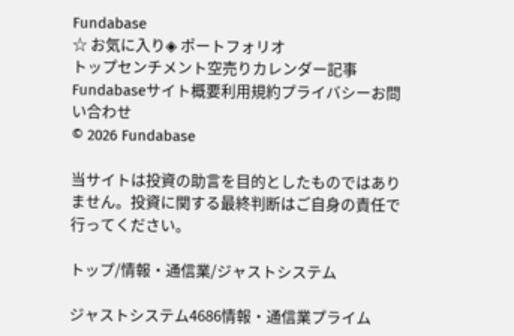Fundabase
☆ お気に入り◈ ポートフォリオ
トップセンチメント空売りカレンダー記事
Fundabaseサイト概要利用規約プライバシーお問い合わせ
© 2026 Fundabase

当サイトは投資の助言を目的としたものではありません。投資に関する最終判断はご自身の責任で行ってください。

トップ/情報・通信業/ジャストシステム

ジャストシステム4686情報・通信業プライム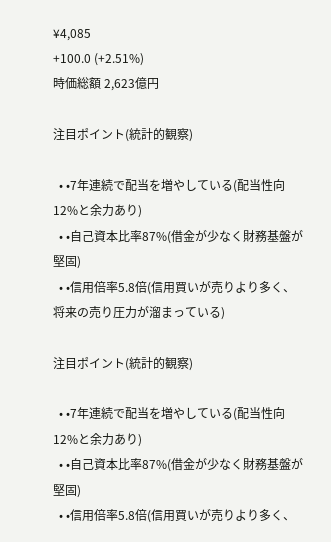¥4,085
+100.0 (+2.51%)
時価総額 2,623億円

注目ポイント(統計的観察)

  • •7年連続で配当を増やしている(配当性向12%と余力あり)
  • •自己資本比率87%(借金が少なく財務基盤が堅固)
  • •信用倍率5.8倍(信用買いが売りより多く、将来の売り圧力が溜まっている)

注目ポイント(統計的観察)

  • •7年連続で配当を増やしている(配当性向12%と余力あり)
  • •自己資本比率87%(借金が少なく財務基盤が堅固)
  • •信用倍率5.8倍(信用買いが売りより多く、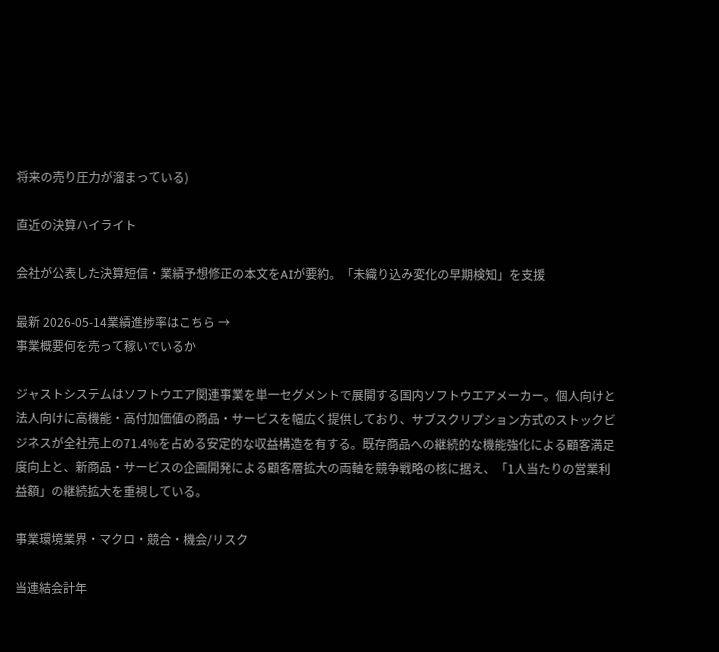将来の売り圧力が溜まっている)

直近の決算ハイライト

会社が公表した決算短信・業績予想修正の本文をAIが要約。「未織り込み変化の早期検知」を支援

最新 2026-05-14業績進捗率はこちら →
事業概要何を売って稼いでいるか

ジャストシステムはソフトウエア関連事業を単一セグメントで展開する国内ソフトウエアメーカー。個人向けと法人向けに高機能・高付加価値の商品・サービスを幅広く提供しており、サブスクリプション方式のストックビジネスが全社売上の71.4%を占める安定的な収益構造を有する。既存商品への継続的な機能強化による顧客満足度向上と、新商品・サービスの企画開発による顧客層拡大の両軸を競争戦略の核に据え、「1人当たりの営業利益額」の継続拡大を重視している。

事業環境業界・マクロ・競合・機会/リスク

当連結会計年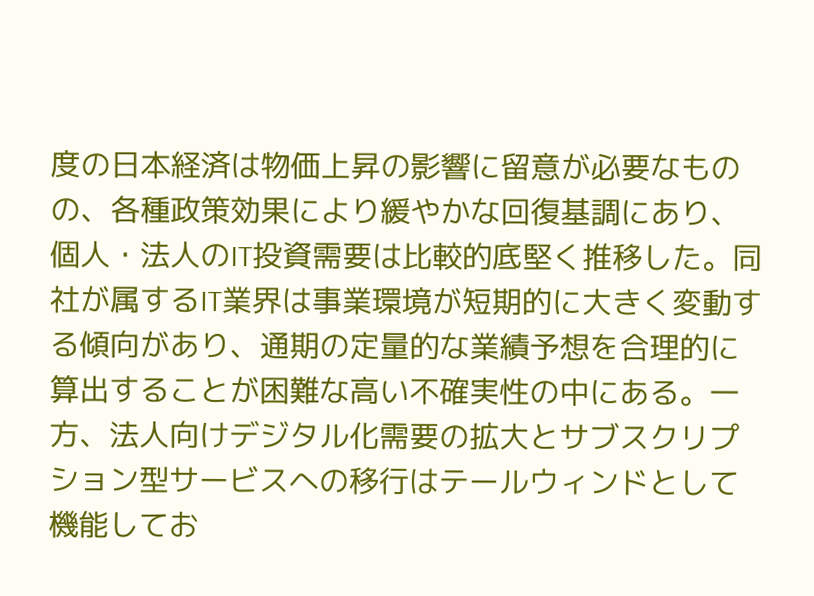度の日本経済は物価上昇の影響に留意が必要なものの、各種政策効果により緩やかな回復基調にあり、個人・法人のIT投資需要は比較的底堅く推移した。同社が属するIT業界は事業環境が短期的に大きく変動する傾向があり、通期の定量的な業績予想を合理的に算出することが困難な高い不確実性の中にある。一方、法人向けデジタル化需要の拡大とサブスクリプション型サービスへの移行はテールウィンドとして機能してお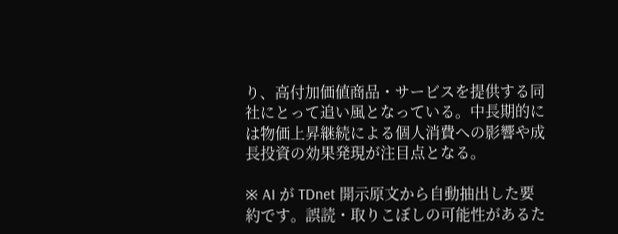り、高付加価値商品・サービスを提供する同社にとって追い風となっている。中長期的には物価上昇継続による個人消費への影響や成長投資の効果発現が注目点となる。

※ AI が TDnet 開示原文から自動抽出した要約です。誤読・取りこぼしの可能性があるた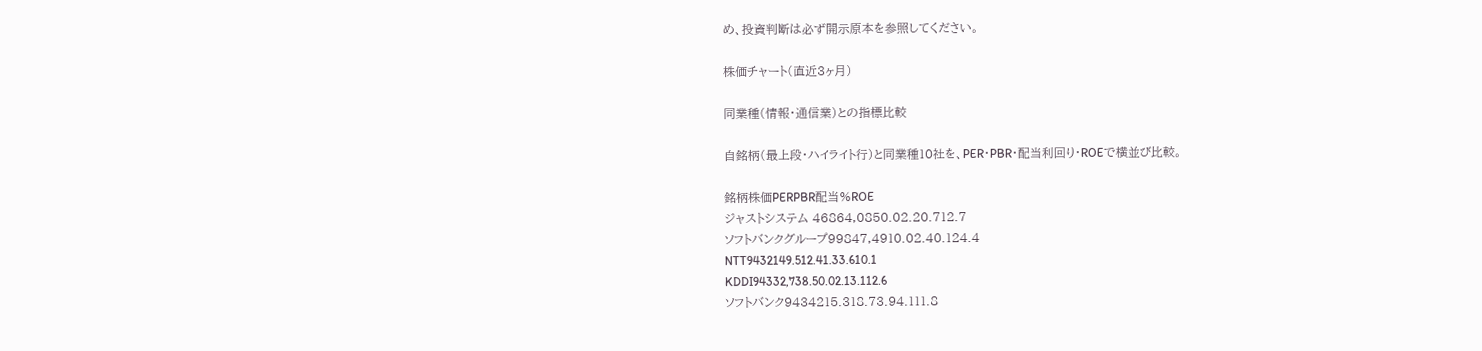め、投資判断は必ず開示原本を参照してください。

株価チャート(直近3ヶ月)

同業種(情報・通信業)との指標比較

自銘柄(最上段・ハイライト行)と同業種10社を、PER・PBR・配当利回り・ROEで横並び比較。

銘柄株価PERPBR配当%ROE
ジャストシステム 46864,0850.02.20.712.7
ソフトバンクグループ99847,4910.02.40.124.4
NTT9432149.512.41.33.610.1
KDDI94332,738.50.02.13.112.6
ソフトバンク9434215.318.73.94.111.8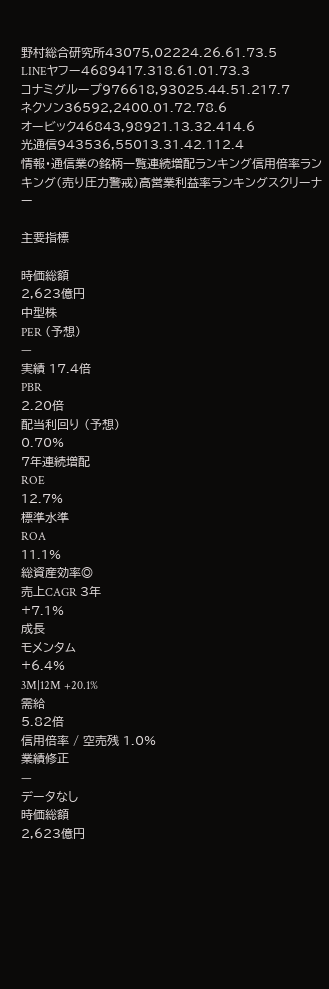野村総合研究所43075,02224.26.61.73.5
LINEヤフー4689417.318.61.01.73.3
コナミグループ976618,93025.44.51.217.7
ネクソン36592,2400.01.72.78.6
オービック46843,98921.13.32.414.6
光通信943536,55013.31.42.112.4
情報・通信業の銘柄一覧連続増配ランキング信用倍率ランキング(売り圧力警戒)高営業利益率ランキングスクリーナー

主要指標

時価総額
2,623億円
中型株
PER (予想)
—
実績 17.4倍
PBR
2.20倍
配当利回り (予想)
0.70%
7年連続増配
ROE
12.7%
標準水準
ROA
11.1%
総資産効率◎
売上CAGR 3年
+7.1%
成長
モメンタム
+6.4%
3M|12M +20.1%
需給
5.82倍
信用倍率 / 空売残 1.0%
業績修正
—
データなし
時価総額
2,623億円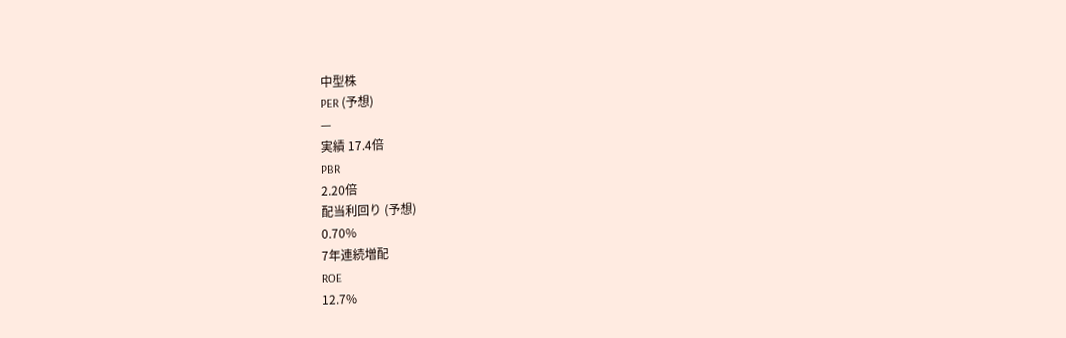中型株
PER (予想)
—
実績 17.4倍
PBR
2.20倍
配当利回り (予想)
0.70%
7年連続増配
ROE
12.7%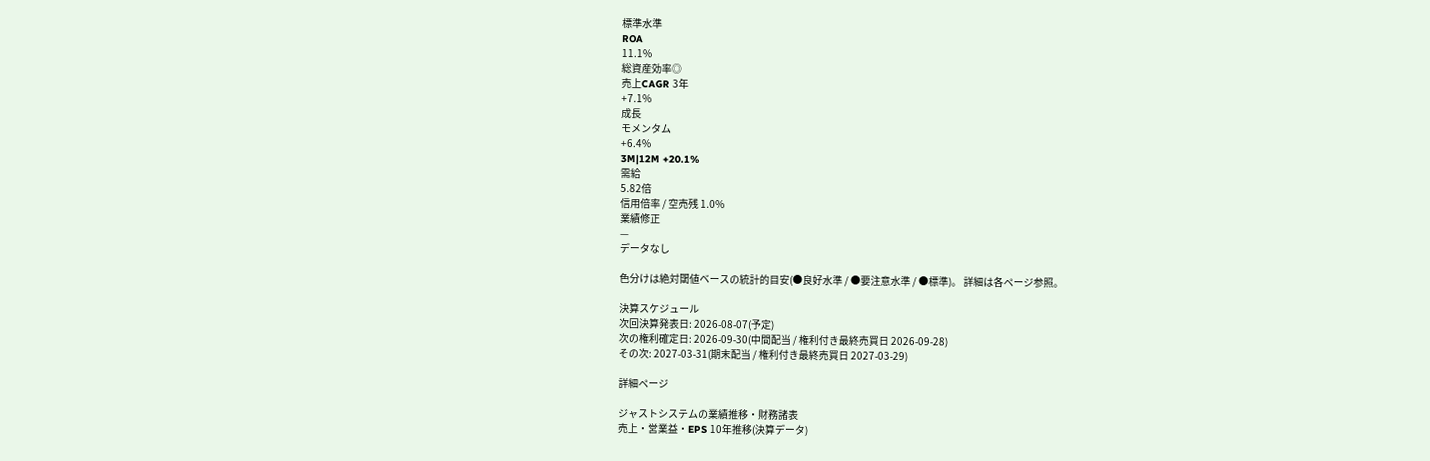標準水準
ROA
11.1%
総資産効率◎
売上CAGR 3年
+7.1%
成長
モメンタム
+6.4%
3M|12M +20.1%
需給
5.82倍
信用倍率 / 空売残 1.0%
業績修正
—
データなし

色分けは絶対閾値ベースの統計的目安(●良好水準 / ●要注意水準 / ●標準)。 詳細は各ページ参照。

決算スケジュール
次回決算発表日: 2026-08-07(予定)
次の権利確定日: 2026-09-30(中間配当 / 権利付き最終売買日 2026-09-28)
その次: 2027-03-31(期末配当 / 権利付き最終売買日 2027-03-29)

詳細ページ

ジャストシステムの業績推移・財務諸表
売上・営業益・EPS 10年推移(決算データ)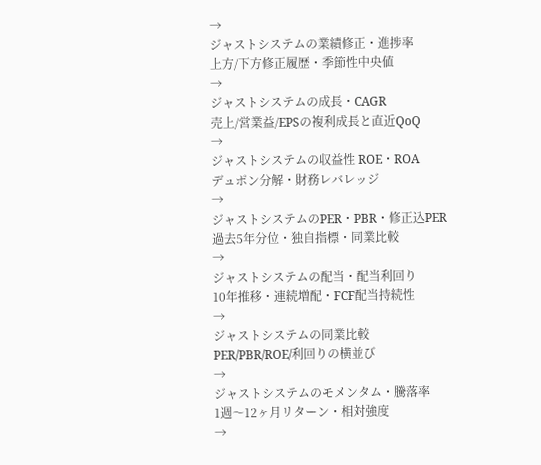→
ジャストシステムの業績修正・進捗率
上方/下方修正履歴・季節性中央値
→
ジャストシステムの成長・CAGR
売上/営業益/EPSの複利成長と直近QoQ
→
ジャストシステムの収益性 ROE・ROA
デュポン分解・財務レバレッジ
→
ジャストシステムのPER・PBR・修正込PER
過去5年分位・独自指標・同業比較
→
ジャストシステムの配当・配当利回り
10年推移・連続増配・FCF配当持続性
→
ジャストシステムの同業比較
PER/PBR/ROE/利回りの横並び
→
ジャストシステムのモメンタム・騰落率
1週〜12ヶ月リターン・相対強度
→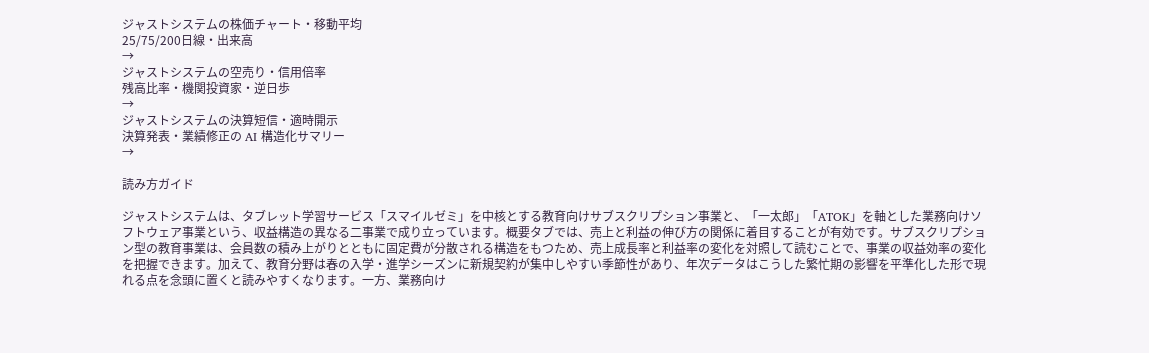ジャストシステムの株価チャート・移動平均
25/75/200日線・出来高
→
ジャストシステムの空売り・信用倍率
残高比率・機関投資家・逆日歩
→
ジャストシステムの決算短信・適時開示
決算発表・業績修正の AI 構造化サマリー
→

読み方ガイド

ジャストシステムは、タブレット学習サービス「スマイルゼミ」を中核とする教育向けサブスクリプション事業と、「一太郎」「ATOK」を軸とした業務向けソフトウェア事業という、収益構造の異なる二事業で成り立っています。概要タブでは、売上と利益の伸び方の関係に着目することが有効です。サブスクリプション型の教育事業は、会員数の積み上がりとともに固定費が分散される構造をもつため、売上成長率と利益率の変化を対照して読むことで、事業の収益効率の変化を把握できます。加えて、教育分野は春の入学・進学シーズンに新規契約が集中しやすい季節性があり、年次データはこうした繁忙期の影響を平準化した形で現れる点を念頭に置くと読みやすくなります。一方、業務向け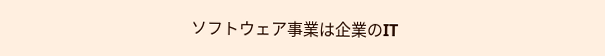ソフトウェア事業は企業のIT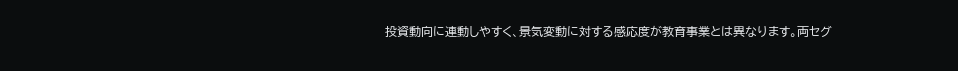投資動向に連動しやすく、景気変動に対する感応度が教育事業とは異なります。両セグ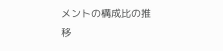メントの構成比の推移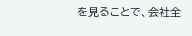を見ることで、会社全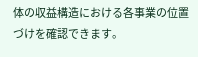体の収益構造における各事業の位置づけを確認できます。